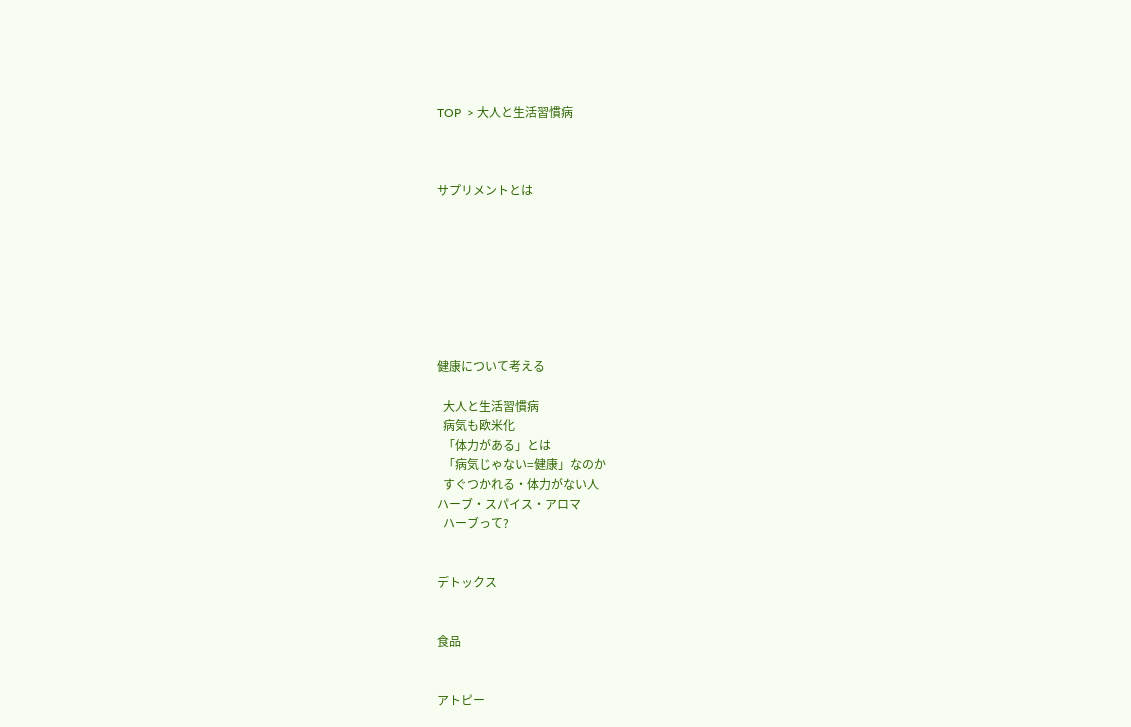TOP  > 大人と生活習慣病



サプリメントとは








健康について考える

  大人と生活習慣病
  病気も欧米化
  「体力がある」とは
  「病気じゃない=健康」なのか
  すぐつかれる・体力がない人
ハーブ・スパイス・アロマ
  ハーブって?


デトックス


食品


アトピー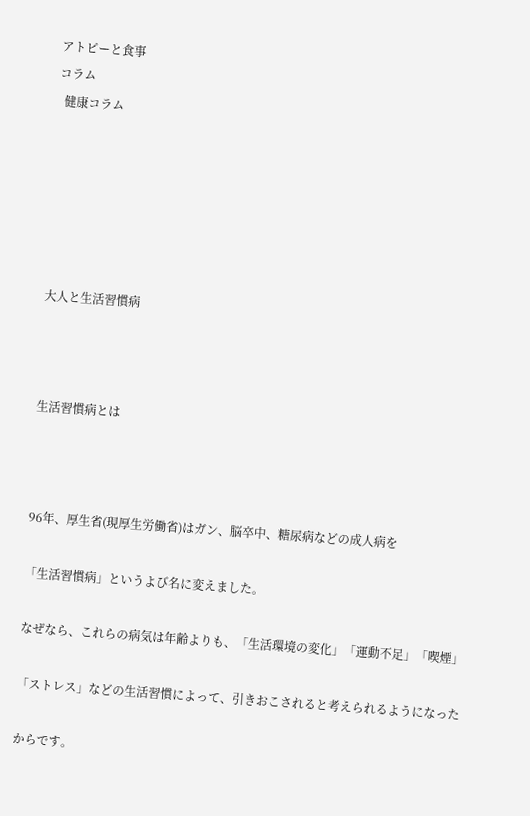アトピーと食事
コラム
  健康コラム






大人と生活習慣病



生活習慣病とは



96年、厚生省(現厚生労働省)はガン、脳卒中、糖尿病などの成人病を

「生活習慣病」というよび名に変えました。

なぜなら、これらの病気は年齢よりも、「生活環境の変化」「運動不足」「喫煙」

「ストレス」などの生活習慣によって、引きおこされると考えられるようになった

からです。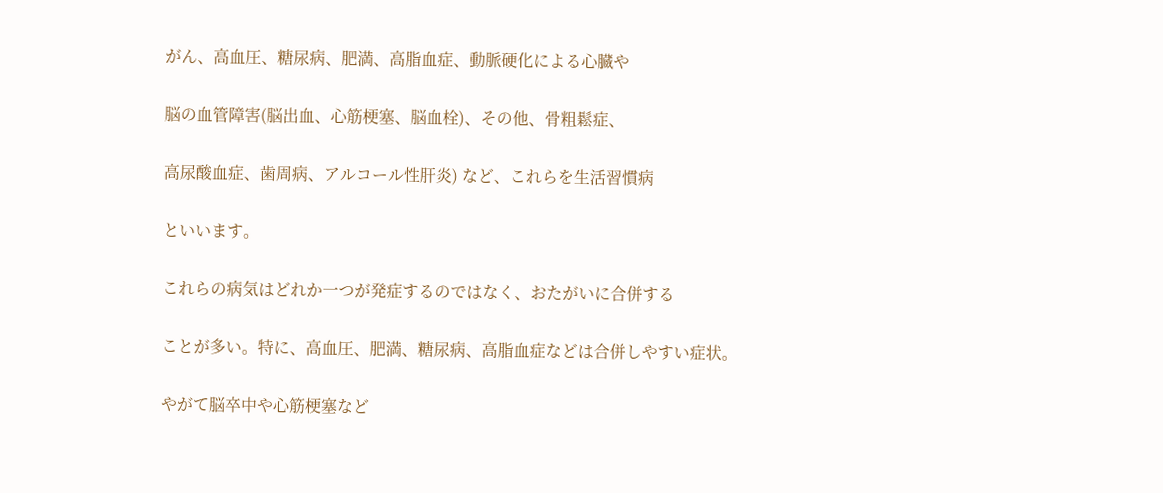がん、高血圧、糖尿病、肥満、高脂血症、動脈硬化による心臓や

脳の血管障害(脳出血、心筋梗塞、脳血栓)、その他、骨粗鬆症、

高尿酸血症、歯周病、アルコール性肝炎) など、これらを生活習慣病

といいます。

これらの病気はどれか一つが発症するのではなく、おたがいに合併する

ことが多い。特に、高血圧、肥満、糖尿病、高脂血症などは合併しやすい症状。

やがて脳卒中や心筋梗塞など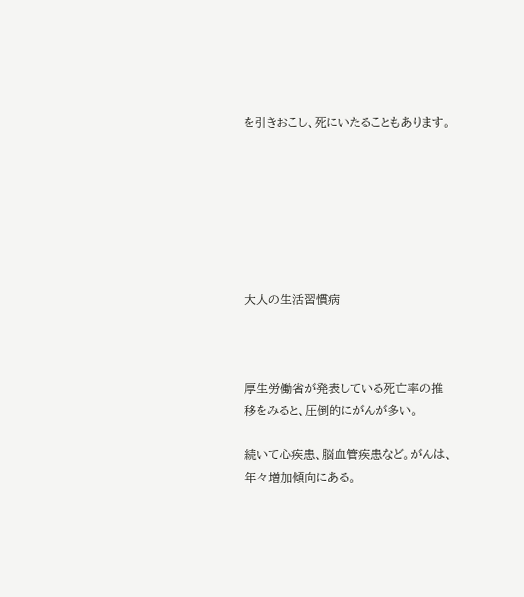を引きおこし、死にいたることもあります。







大人の生活習慣病



厚生労働省が発表している死亡率の推移をみると、圧倒的にがんが多い。

続いて心疾患、脳血管疾患など。がんは、年々増加傾向にある。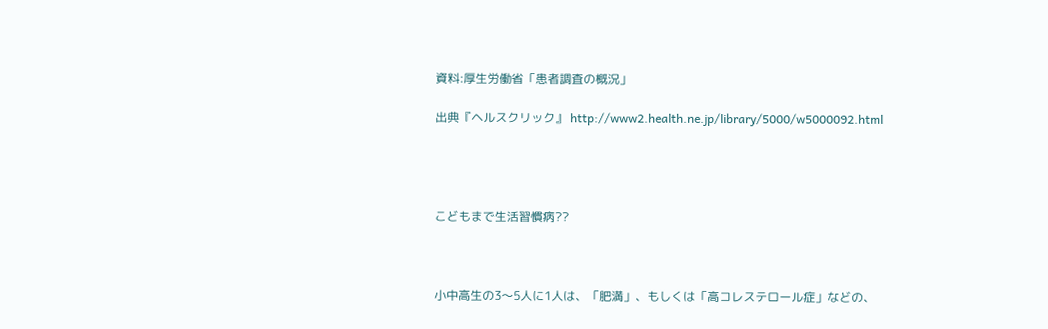資料:厚生労働省「患者調査の概況」

出典『ヘルスクリック』 http://www2.health.ne.jp/library/5000/w5000092.html




こどもまで生活習慣病??



小中高生の3〜5人に1人は、「肥満」、もしくは「高コレステロール症」などの、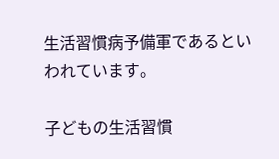生活習慣病予備軍であるといわれています。

子どもの生活習慣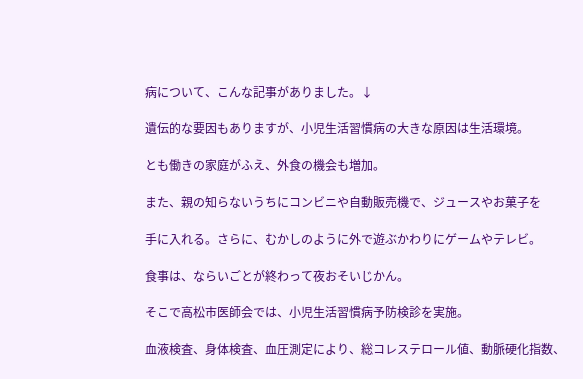病について、こんな記事がありました。↓

遺伝的な要因もありますが、小児生活習慣病の大きな原因は生活環境。

とも働きの家庭がふえ、外食の機会も増加。

また、親の知らないうちにコンビニや自動販売機で、ジュースやお菓子を

手に入れる。さらに、むかしのように外で遊ぶかわりにゲームやテレビ。

食事は、ならいごとが終わって夜おそいじかん。

そこで高松市医師会では、小児生活習慣病予防検診を実施。

血液検査、身体検査、血圧測定により、総コレステロール値、動脈硬化指数、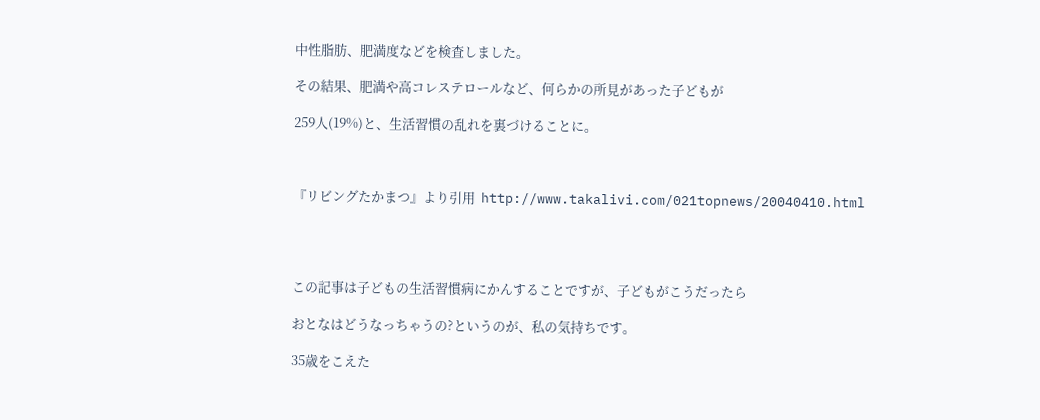中性脂肪、肥満度などを検査しました。

その結果、肥満や高コレステロールなど、何らかの所見があった子どもが

259人(19%)と、生活習慣の乱れを裏づけることに。



『リビングたかまつ』より引用  http://www.takalivi.com/021topnews/20040410.html




この記事は子どもの生活習慣病にかんすることですが、子どもがこうだったら

おとなはどうなっちゃうの?というのが、私の気持ちです。

35歳をこえた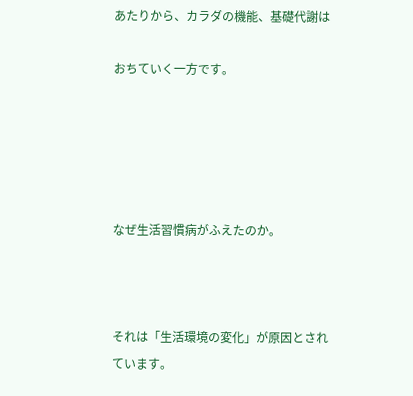あたりから、カラダの機能、基礎代謝は

おちていく一方です。





なぜ生活習慣病がふえたのか。



それは「生活環境の変化」が原因とされています。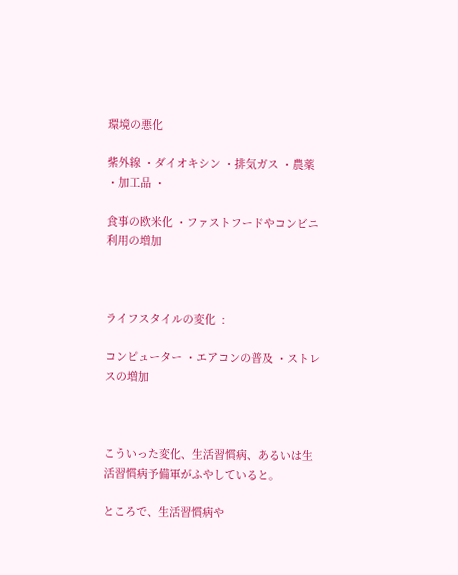環境の悪化

紫外線 ・ダイオキシン ・排気ガス ・農薬 ・加工品 ・

食事の欧米化 ・ファストフードやコンビニ利用の増加



ライフスタイルの変化  :

コンピューター ・エアコンの普及 ・ストレスの増加



こういった変化、生活習慣病、あるいは生活習慣病予備軍がふやしていると。

ところで、生活習慣病や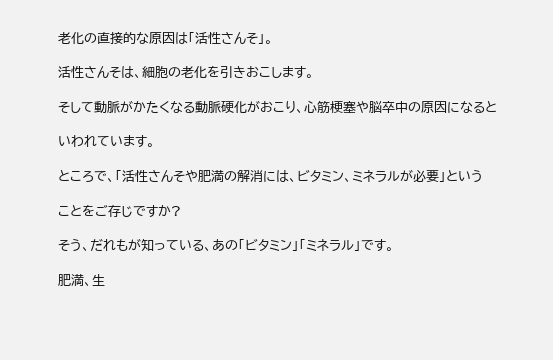老化の直接的な原因は「活性さんそ」。

活性さんそは、細胞の老化を引きおこします。

そして動脈がかたくなる動脈硬化がおこり、心筋梗塞や脳卒中の原因になると

いわれています。

ところで、「活性さんそや肥満の解消には、ビタミン、ミネラルが必要」という

ことをご存じですか?

そう、だれもが知っている、あの「ビタミン」「ミネラル」です。

肥満、生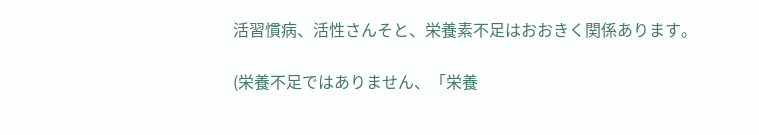活習慣病、活性さんそと、栄養素不足はおおきく関係あります。

(栄養不足ではありません、「栄養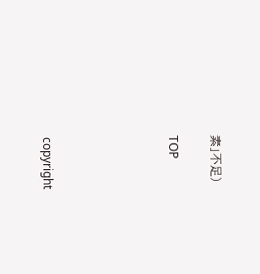素」不足)

TOP





copyright